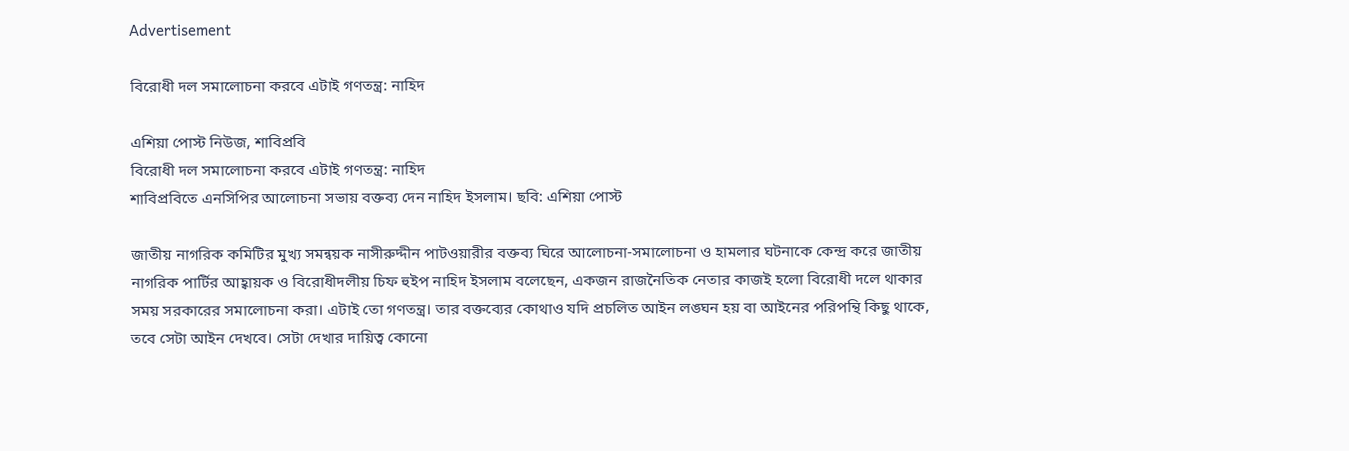Advertisement

বিরোধী দল সমালোচনা করবে এটাই গণতন্ত্র: নাহিদ

এশিয়া পোস্ট নিউজ, শাবিপ্রবি
বিরোধী দল সমালোচনা করবে এটাই গণতন্ত্র: নাহিদ
শাবিপ্রবিতে এনসিপির আলোচনা সভায় বক্তব্য দেন নাহিদ ইসলাম। ছবি: এশিয়া পোস্ট

জাতীয় নাগরিক কমিটির মুখ্য সমন্বয়ক নাসীরুদ্দীন পাটওয়ারীর বক্তব্য ঘিরে আলোচনা-সমালোচনা ও হামলার ঘটনাকে কেন্দ্র করে জাতীয় নাগরিক পার্টির আহ্বায়ক ও বিরোধীদলীয় চিফ হুইপ নাহিদ ইসলাম বলেছেন, একজন রাজনৈতিক নেতার কাজই হলো বিরোধী দলে থাকার সময় সরকারের সমালোচনা করা। এটাই তো গণতন্ত্র। তার বক্তব্যের কোথাও যদি প্রচলিত আইন লঙ্ঘন হয় বা আইনের পরিপন্থি কিছু থাকে, তবে সেটা আইন দেখবে। সেটা দেখার দায়িত্ব কোনো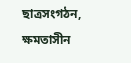ছাত্রসংগঠন, ক্ষমতাসীন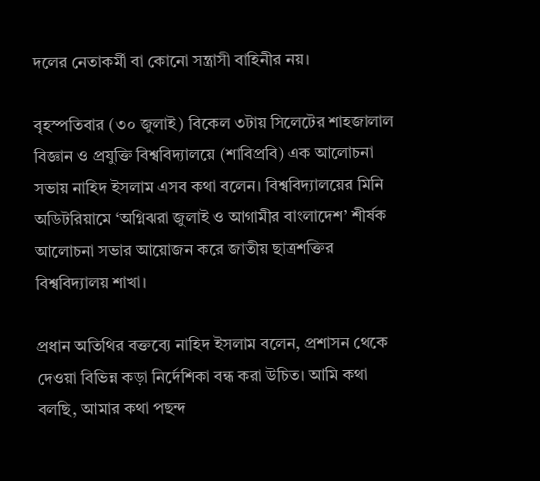দলের নেতাকর্মী বা কোনো সন্ত্রাসী বাহিনীর নয়।

বৃহস্পতিবার (৩০ জুলাই) বিকেল ৩টায় সিলেটের শাহজালাল বিজ্ঞান ও প্রযুক্তি বিশ্ববিদ্যালয়ে (শাবিপ্রবি) এক আলোচনা সভায় নাহিদ ইসলাম এসব কথা বলেন। বিশ্ববিদ্যালয়ের মিনি অডিটরিয়ামে ‘অগ্নিঝরা জুলাই ও আগামীর বাংলাদেশ’ শীর্ষক আলোচনা সভার আয়োজন করে জাতীয় ছাত্রশক্তির বিশ্ববিদ্যালয় শাখা।

প্রধান অতিথির বক্তব্যে নাহিদ ইসলাম বলেন, প্রশাসন থেকে দেওয়া বিভিন্ন কড়া নির্দেশিকা বন্ধ করা উচিত। আমি কথা বলছি, আমার কথা পছন্দ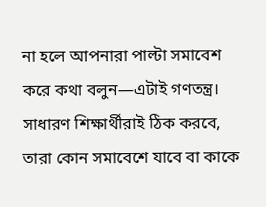না হলে আপনারা পাল্টা সমাবেশ করে কথা বলুন—এটাই গণতন্ত্র। সাধারণ শিক্ষার্থীরাই ঠিক করবে, তারা কোন সমাবেশে যাবে বা কাকে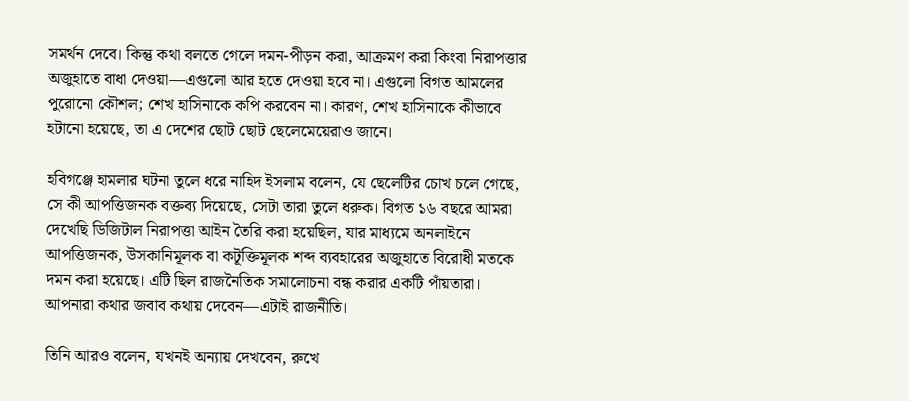সমর্থন দেবে। কিন্তু কথা বলতে গেলে দমন-পীড়ন করা, আক্রমণ করা কিংবা নিরাপত্তার অজুহাতে বাধা দেওয়া—এগুলো আর হতে দেওয়া হবে না। এগুলো বিগত আমলের পুরোনো কৌশল; শেখ হাসিনাকে কপি করবেন না। কারণ, শেখ হাসিনাকে কীভাবে হটানো হয়েছে, তা এ দেশের ছোট ছোট ছেলেমেয়েরাও জানে।

হবিগঞ্জে হামলার ঘটনা তুলে ধরে নাহিদ ইসলাম বলেন, যে ছেলেটির চোখ চলে গেছে, সে কী আপত্তিজনক বক্তব্য দিয়েছে, সেটা তারা তুলে ধরুক। বিগত ১৬ বছরে আমরা দেখেছি ডিজিটাল নিরাপত্তা আইন তৈরি করা হয়েছিল, যার মাধ্যমে অনলাইনে আপত্তিজনক, উসকানিমূলক বা কটূক্তিমূলক শব্দ ব্যবহারের অজুহাতে বিরোধী মতকে দমন করা হয়েছে। এটি ছিল রাজনৈতিক সমালোচনা বন্ধ করার একটি পাঁয়তারা। আপনারা কথার জবাব কথায় দেবেন—এটাই রাজনীতি।

তিনি আরও বলেন, যখনই অন্যায় দেখবেন, রুখে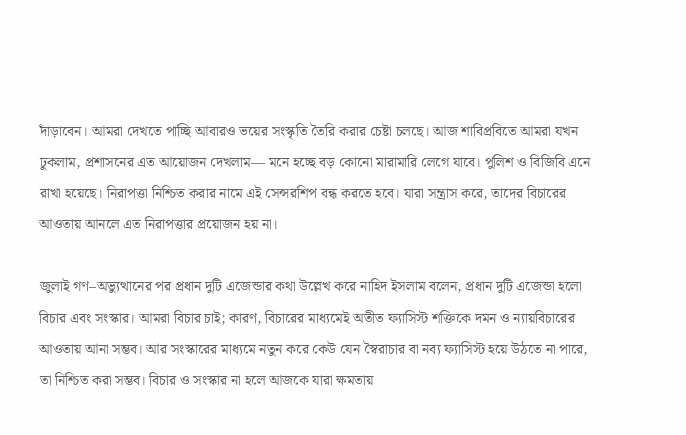দাঁড়াবেন। আমরা দেখতে পাচ্ছি আবারও ভয়ের সংস্কৃতি তৈরি করার চেষ্টা চলছে। আজ শাবিপ্রবিতে আমরা যখন ঢুকলাম, প্রশাসনের এত আয়োজন দেখলাম— মনে হচ্ছে বড় কোনো মারামারি লেগে যাবে। পুলিশ ও বিজিবি এনে রাখা হয়েছে। নিরাপত্তা নিশ্চিত করার নামে এই সেন্সরশিপ বন্ধ করতে হবে। যারা সন্ত্রাস করে, তাদের বিচারের আওতায় আনলে এত নিরাপত্তার প্রয়োজন হয় না।

জুলাই গণ–অভ্যুত্থানের পর প্রধান দুটি এজেন্ডার কথা উল্লেখ করে নাহিদ ইসলাম বলেন, প্রধান দুটি এজেন্ডা হলো বিচার এবং সংস্কার। আমরা বিচার চাই; কারণ, বিচারের মাধ্যমেই অতীত ফ্যাসিস্ট শক্তিকে দমন ও ন্যায়বিচারের আওতায় আনা সম্ভব। আর সংস্কারের মাধ্যমে নতুন করে কেউ যেন স্বৈরাচার বা নব্য ফ্যাসিস্ট হয়ে উঠতে না পারে, তা নিশ্চিত করা সম্ভব। বিচার ও সংস্কার না হলে আজকে যারা ক্ষমতায়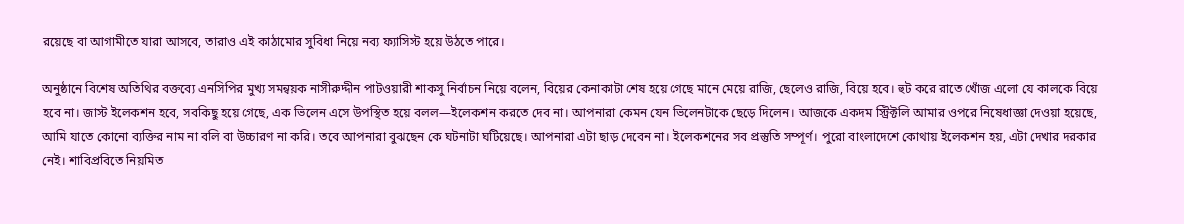রয়েছে বা আগামীতে যারা আসবে, তারাও এই কাঠামোর সুবিধা নিয়ে নব্য ফ্যাসিস্ট হয়ে উঠতে পারে।

অনুষ্ঠানে বিশেষ অতিথির বক্তব্যে এনসিপির মুখ্য সমন্বয়ক নাসীরুদ্দীন পাটওয়ারী শাকসু নির্বাচন নিয়ে বলেন, বিয়ের কেনাকাটা শেষ হয়ে গেছে মানে মেয়ে রাজি, ছেলেও রাজি, বিয়ে হবে। হুট করে রাতে খোঁজ এলো যে কালকে বিয়ে হবে না। জাস্ট ইলেকশন হবে, সবকিছু হয়ে গেছে, এক ভিলেন এসে উপস্থিত হয়ে বলল—ইলেকশন করতে দেব না। আপনারা কেমন যেন ভিলেনটাকে ছেড়ে দিলেন। আজকে একদম স্ট্রিক্টলি আমার ওপরে নিষেধাজ্ঞা দেওয়া হয়েছে, আমি যাতে কোনো ব্যক্তির নাম না বলি বা উচ্চারণ না করি। তবে আপনারা বুঝছেন কে ঘটনাটা ঘটিয়েছে। আপনারা এটা ছাড় দেবেন না। ইলেকশনের সব প্রস্তুতি সম্পূর্ণ। পুরো বাংলাদেশে কোথায় ইলেকশন হয়, এটা দেখার দরকার নেই। শাবিপ্রবিতে নিয়মিত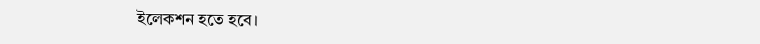ইলেকশন হতে হবে।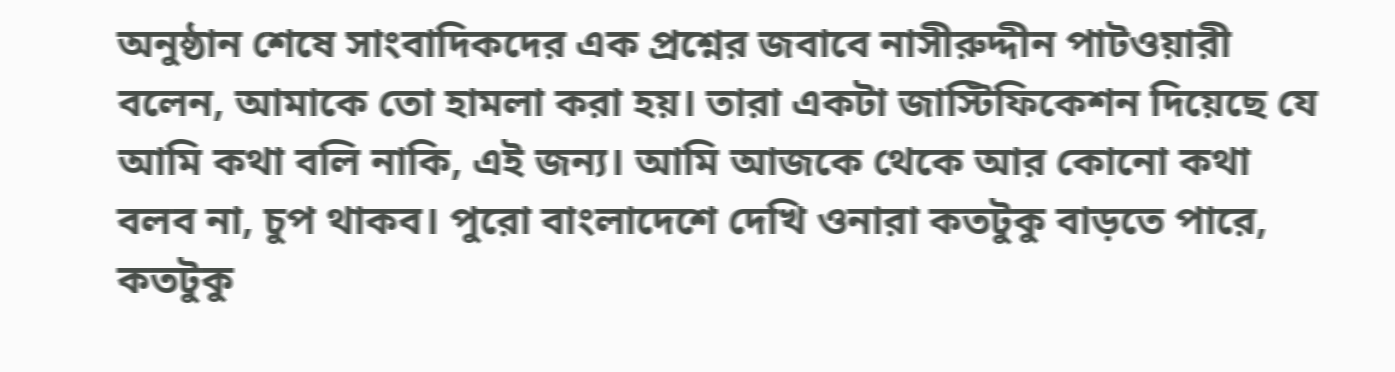অনুষ্ঠান শেষে সাংবাদিকদের এক প্রশ্নের জবাবে নাসীরুদ্দীন পাটওয়ারী বলেন, আমাকে তো হামলা করা হয়। তারা একটা জাস্টিফিকেশন দিয়েছে যে আমি কথা বলি নাকি, এই জন্য। আমি আজকে থেকে আর কোনো কথা বলব না, চুপ থাকব। পুরো বাংলাদেশে দেখি ওনারা কতটুকু বাড়তে পারে, কতটুকু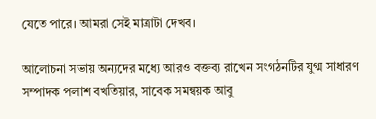যেতে পারে। আমরা সেই মাত্রাটা দেখব।

আলোচনা সভায় অন্যদের মধ্যে আরও বক্তব্য রাখেন সংগঠনটির যুগ্ম সাধারণ সম্পাদক পলাশ বখতিয়ার, সাবেক সমন্বয়ক আবু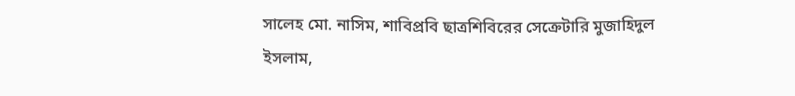সালেহ মো. নাসিম, শাবিপ্রবি ছাত্রশিবিরের সেক্রেটারি মুজাহিদুল ইসলাম,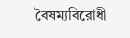বৈষম্যবিরোধী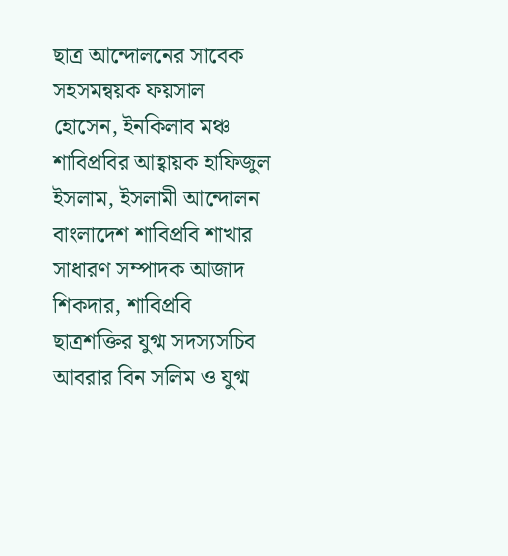ছাত্র আন্দোলনের সাবেক সহসমন্বয়ক ফয়সাল হোসেন, ইনকিলাব মঞ্চ শাবিপ্রবির আহ্বায়ক হাফিজুল ইসলাম, ইসলামী আন্দোলন বাংলাদেশ শাবিপ্রবি শাখার সাধারণ সম্পাদক আজাদ শিকদার, শাবিপ্রবি ছাত্রশক্তির যুগ্ম সদস্যসচিব আবরার বিন সলিম ও যুগ্ম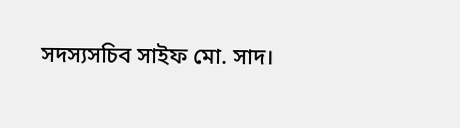সদস্যসচিব সাইফ মো. সাদ।